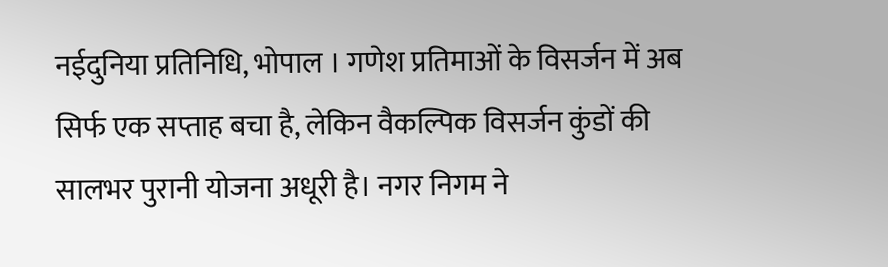नईदुनिया प्रतिनिधि, भोपाल । गणेश प्रतिमाओं के विसर्जन में अब सिर्फ एक सप्ताह बचा है, लेकिन वैकल्पिक विसर्जन कुंडों की सालभर पुरानी योजना अधूरी है। नगर निगम ने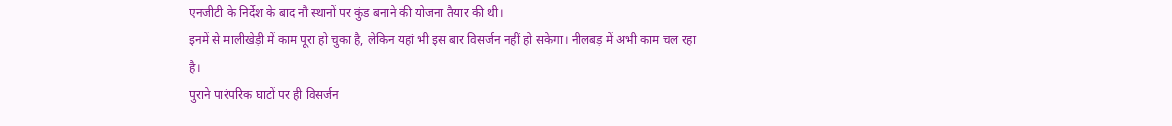एनजीटी के निर्देश के बाद नौ स्थानों पर कुंड बनाने की योजना तैयार की थी।
इनमें से मालीखेड़ी में काम पूरा हो चुका है, लेकिन यहां भी इस बार विसर्जन नहीं हो सकेगा। नीलबड़ में अभी काम चल रहा है।
पुराने पारंपरिक घाटों पर ही विसर्जन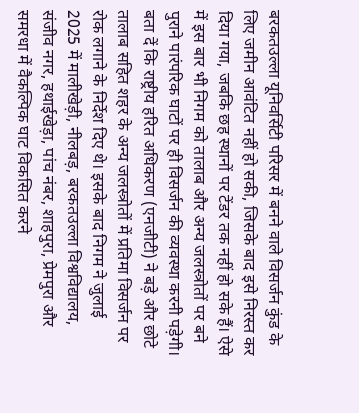बरकतउल्ला यूनिवर्सिटी परिसर में बनने वाले विसर्जन कुंड के लिए जमीन आवंटित नहीं हो सकी, जिसके बाद इसे निरस्त कर दिया गया, जबकि छह स्थानों पर टेंडर तक नहीं हो सके हैं। ऐसे में इस बार भी निगम को तालाब और अन्य जलस्त्रोतों पर बने पुराने पारंपरिक घाटों पर ही विसर्जन की व्यवस्था करनी पड़ेगी।
बता दें कि राष्ट्रीय हरित अधिकरण (एनजीटी) ने बड़े और छोटे तालाब सहित शहर के अन्य जलस्त्रोतों में प्रतिमा विसर्जन पर रोक लगाने के निर्देश दिए थे। इसके बाद निगम ने जुलाई 2025 में मालीखेड़ी, नीलबड़, बरकतउल्ला विश्वविद्यालय, संजीव नगर, हथाईखेड़ा, पांच नंबर, शाहपुरा, प्रेमपुरा और समरधा में वैकल्पिक घाट विकसित करने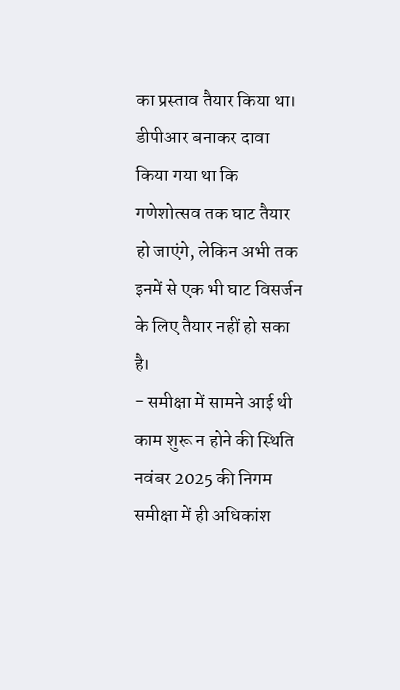का प्रस्ताव तैयार किया था।
डीपीआर बनाकर दावा किया गया था कि गणेशोत्सव तक घाट तैयार हो जाएंगे, लेकिन अभी तक इनमें से एक भी घाट विसर्जन के लिए तैयार नहीं हो सका है।
- समीक्षा में सामने आई थी काम शुरू न होने की स्थिति
नवंबर 2025 की निगम समीक्षा में ही अधिकांश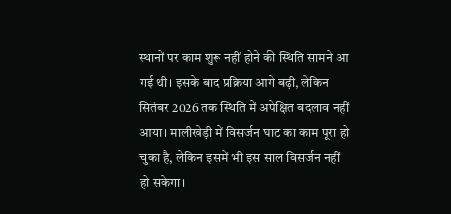स्थानों पर काम शुरू नहीं होने की स्थिति सामने आ गई थी। इसके बाद प्रक्रिया आगे बढ़ी, लेकिन सितंबर 2026 तक स्थिति में अपेक्षित बदलाव नहीं आया। मालीखेड़ी में विसर्जन घाट का काम पूरा हो चुका है, लेकिन इसमें भी इस साल विसर्जन नहीं हो सकेगा।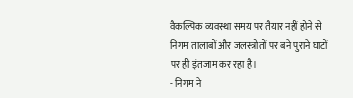वैकल्पिक व्यवस्था समय पर तैयार नहीं होने से निगम तालाबों और जलस्त्रोतों पर बने पुराने घाटों पर ही इंतजाम कर रहा है।
- निगम ने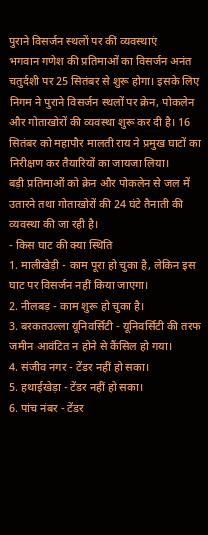पुराने विसर्जन स्थलों पर कीं व्यवस्थाएं
भगवान गणेश की प्रतिमाओं का विसर्जन अनंत चतुर्दशी पर 25 सितंबर से शुरू होगा। इसके लिए निगम ने पुराने विसर्जन स्थलों पर क्रेन, पोकलेन और गोताखोरों की व्यवस्था शुरू कर दी है। 16 सितंबर को महापौर मालती राय ने प्रमुख घाटों का निरीक्षण कर तैयारियों का जायजा लिया।
बड़ी प्रतिमाओं को क्रेन और पोकलेन से जल में उतारने तथा गोताखोरों की 24 घंटे तैनाती की व्यवस्था की जा रही है।
- किस घाट की क्या स्थिति
1. मालीखेड़ी - काम पूरा हो चुका है, लेकिन इस घाट पर विसर्जन नहीं किया जाएगा।
2. नीलबड़ - काम शुरू हो चुका है।
3. बरकतउल्ला यूनिवर्सिटी - यूनिवर्सिटी की तरफ जमीन आवंटित न होने से कैंसिल हो गया।
4. संजीव नगर - टेंडर नहीं हो सका।
5. हथाईखेड़ा - टेंडर नहीं हो सका।
6. पांच नंबर - टेंडर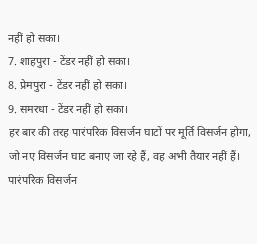नहीं हो सका।
7. शाहपुरा - टेंडर नहीं हो सका।
8. प्रेमपुरा - टेंडर नहीं हो सका।
9. समरधा - टेंडर नहीं हो सका।
हर बार की तरह पारंपरिक विसर्जन घाटों पर मूर्ति विसर्जन होगा, जो नए विसर्जन घाट बनाए जा रहे हैं, वह अभी तैयार नहीं हैं। पारंपरिक विसर्जन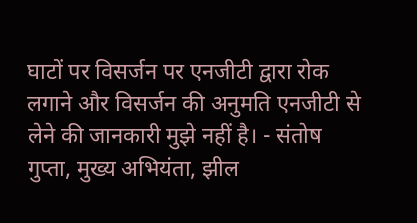घाटों पर विसर्जन पर एनजीटी द्वारा रोक लगाने और विसर्जन की अनुमति एनजीटी से लेने की जानकारी मुझे नहीं है। - संतोष गुप्ता, मुख्य अभियंता, झील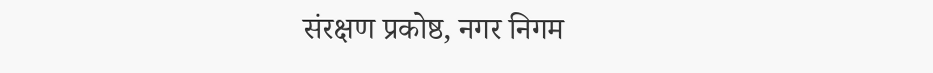संरक्षण प्रकोष्ठ, नगर निगम